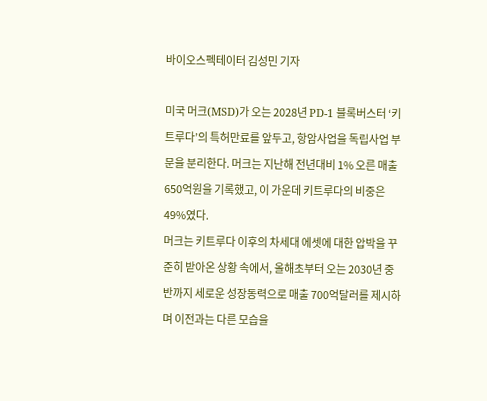바이오스펙테이터 김성민 기자

미국 머크(MSD)가 오는 2028년 PD-1 블록버스터 ‘키트루다’의 특허만료를 앞두고, 항암사업을 독립사업 부문을 분리한다. 머크는 지난해 전년대비 1% 오른 매출 650억원을 기록했고, 이 가운데 키트루다의 비중은 49%였다.
머크는 키트루다 이후의 차세대 에셋에 대한 압박을 꾸준히 받아온 상황 속에서, 올해초부터 오는 2030년 중반까지 세로운 성장동력으로 매출 700억달러를 제시하며 이전과는 다른 모습을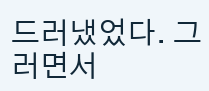드러냈었다. 그러면서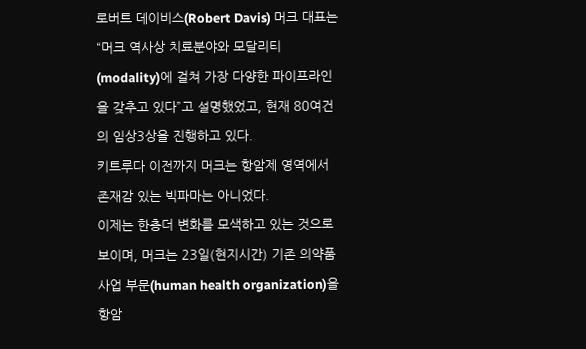로버트 데이비스(Robert Davis) 머크 대표는 “머크 역사상 치료분야와 모달리티(modality)에 걸쳐 가장 다양한 파이프라인을 갖추고 있다”고 설명했었고, 현재 80여건의 임상3상을 진행하고 있다.
키트루다 이전까지 머크는 항암제 영역에서 존재감 있는 빅파마는 아니었다.
이제는 한층더 변화를 모색하고 있는 것으로 보이며, 머크는 23일(현지시간) 기존 의약품사업 부문(human health organization)을 항암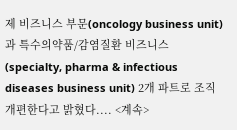제 비즈니스 부문(oncology business unit)과 특수의약품/감염질환 비즈니스(specialty, pharma & infectious diseases business unit) 2개 파트로 조직개편한다고 밝혔다.... <계속>